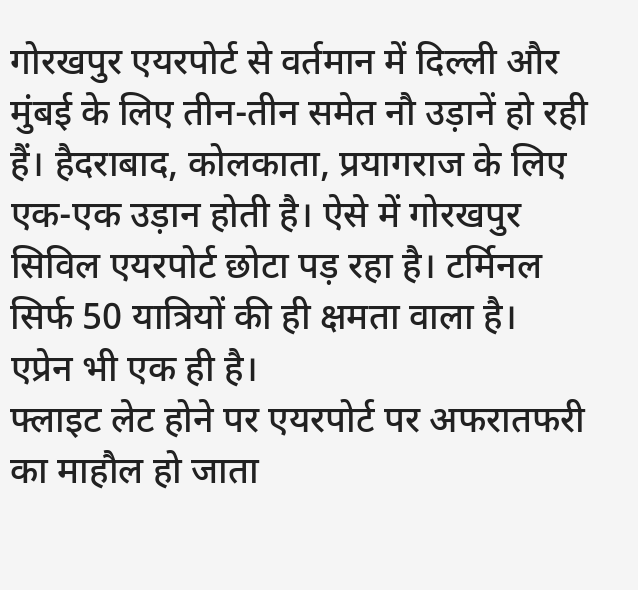गोरखपुर एयरपोर्ट से वर्तमान में दिल्ली और मुंबई के लिए तीन-तीन समेत नौ उड़ानें हो रही हैं। हैदराबाद, कोलकाता, प्रयागराज के लिए एक-एक उड़ान होती है। ऐसे में गोरखपुर सिविल एयरपोर्ट छोटा पड़ रहा है। टर्मिनल सिर्फ 50 यात्रियों की ही क्षमता वाला है। एप्रेन भी एक ही है।
फ्लाइट लेट होने पर एयरपोर्ट पर अफरातफरी का माहौल हो जाता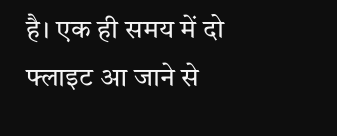है। एक ही समय में दो फ्लाइट आ जाने से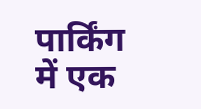पार्किंग में एक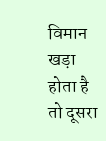विमान खड़ा होता है तो दूसरा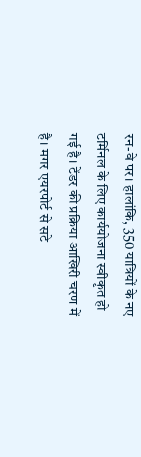रन-वे पर। हालांकि, 350 यात्रियों के नए टर्मिनल के लिए कार्ययोजना स्वीकृत हो गई है। टेंडर की प्रक्रिया आखिरी चरण में है। मगर एयरपोर्ट से सटे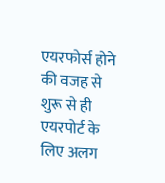एयरफोर्स होने की वजह से शुरू से ही एयरपोर्ट के लिए अलग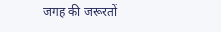जगह की जरूरतों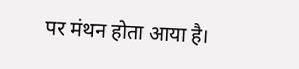पर मंथन होता आया है।